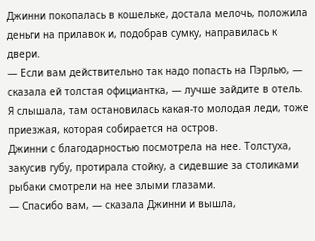Джинни покопалась в кошельке, достала мелочь, положила деньги на прилавок и, подобрав сумку, направилась к двери.
— Если вам действительно так надо попасть на Пэрлью, — сказала ей толстая официантка, — лучше зайдите в отель. Я слышала, там остановилась какая-то молодая леди, тоже приезжая, которая собирается на остров.
Джинни с благодарностью посмотрела на нее. Толстуха, закусив губу, протирала стойку, а сидевшие за столиками рыбаки смотрели на нее злыми глазами.
— Спасибо вам, — сказала Джинни и вышла,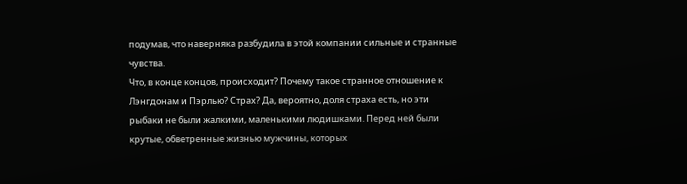подумав, что наверняка разбудила в этой компании сильные и странные чувства.
Что, в конце концов, происходит? Почему такое странное отношение к Лэнгдонам и Пэрлью? Страх? Да, вероятно, доля страха есть, но эти рыбаки не были жалкими, маленькими людишками. Перед ней были крутые, обветренные жизнью мужчины, которых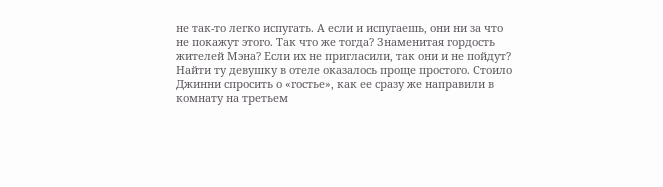не так-то легко испугать. А если и испугаешь, они ни за что не покажут этого. Так что же тогда? Знаменитая гордость жителей Мэна? Если их не пригласили, так они и не пойдут?
Найти ту девушку в отеле оказалось проще простого. Стоило Джинни спросить о «гостье», как ее сразу же направили в комнату на третьем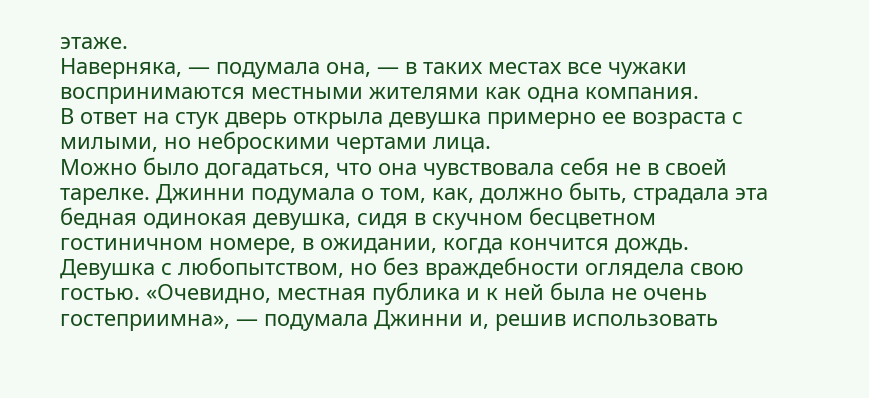этаже.
Наверняка, — подумала она, — в таких местах все чужаки воспринимаются местными жителями как одна компания.
В ответ на стук дверь открыла девушка примерно ее возраста с милыми, но неброскими чертами лица.
Можно было догадаться, что она чувствовала себя не в своей тарелке. Джинни подумала о том, как, должно быть, страдала эта бедная одинокая девушка, сидя в скучном бесцветном гостиничном номере, в ожидании, когда кончится дождь.
Девушка с любопытством, но без враждебности оглядела свою гостью. «Очевидно, местная публика и к ней была не очень гостеприимна», — подумала Джинни и, решив использовать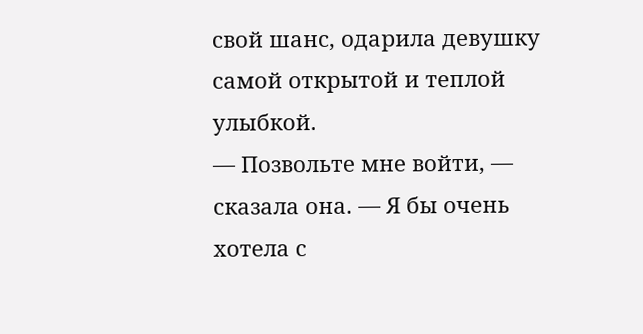свой шанс, одарила девушку самой открытой и теплой улыбкой.
— Позвольте мне войти, — сказала она. — Я бы очень хотела с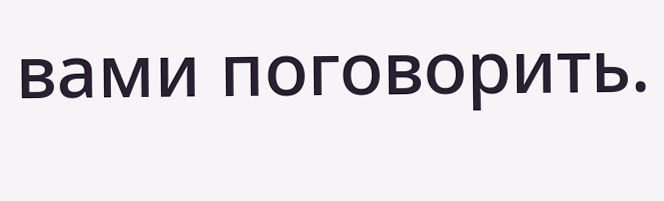вами поговорить.